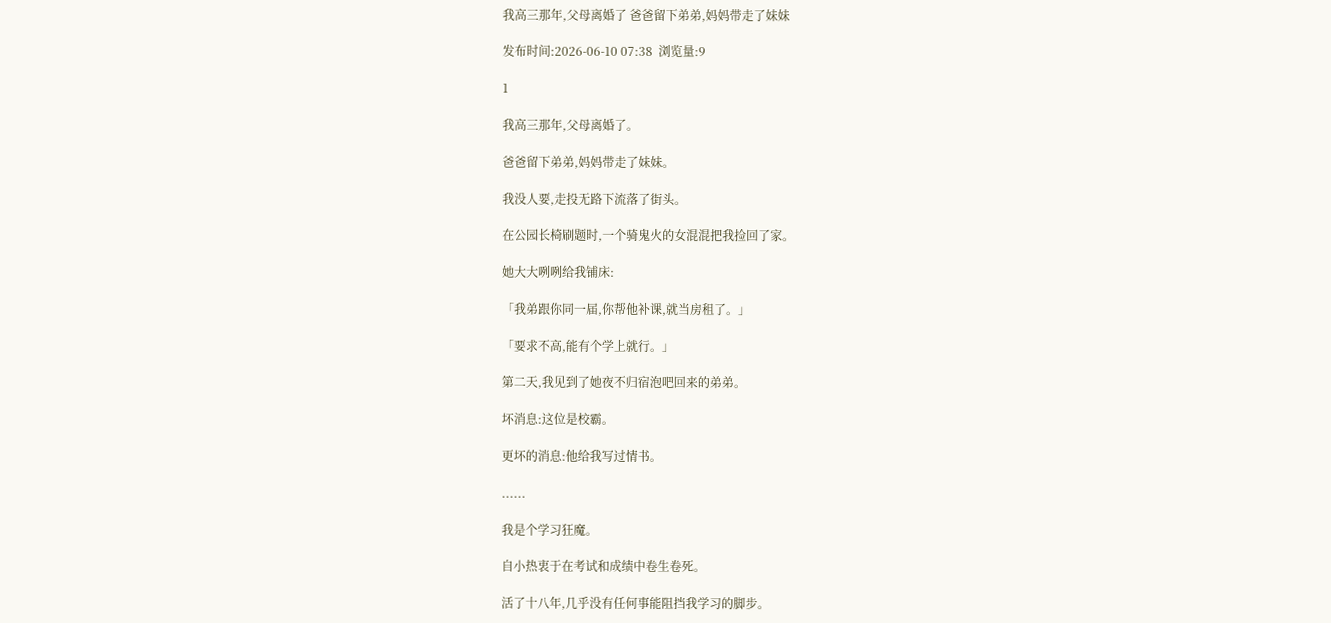我高三那年,父母离婚了 爸爸留下弟弟,妈妈带走了妹妹

发布时间:2026-06-10 07:38  浏览量:9

1

我高三那年,父母离婚了。

爸爸留下弟弟,妈妈带走了妹妹。

我没人要,走投无路下流落了街头。

在公园长椅刷题时,一个骑鬼火的女混混把我捡回了家。

她大大咧咧给我铺床:

「我弟跟你同一届,你帮他补课,就当房租了。」

「要求不高,能有个学上就行。」

第二天,我见到了她夜不归宿泡吧回来的弟弟。

坏消息:这位是校霸。

更坏的消息:他给我写过情书。

......

我是个学习狂魔。

自小热衷于在考试和成绩中卷生卷死。

活了十八年,几乎没有任何事能阻挡我学习的脚步。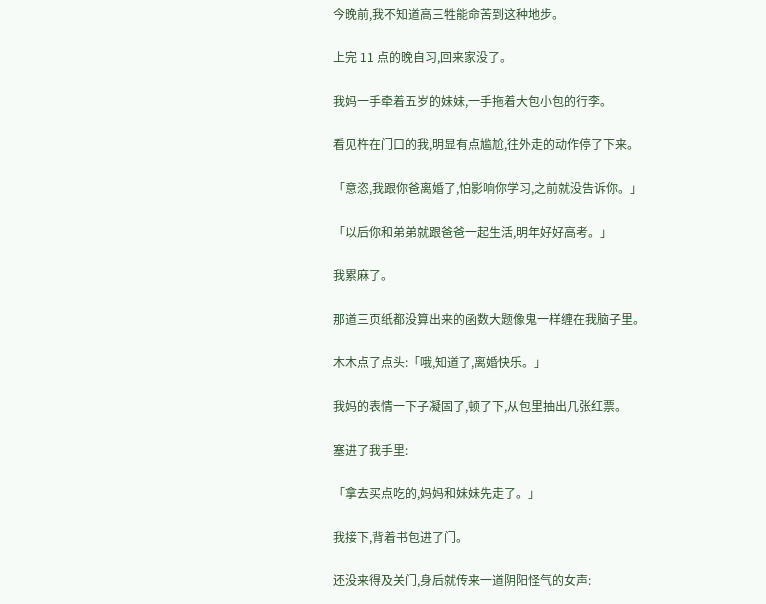今晚前,我不知道高三牲能命苦到这种地步。

上完 11 点的晚自习,回来家没了。

我妈一手牵着五岁的妹妹,一手拖着大包小包的行李。

看见杵在门口的我,明显有点尴尬,往外走的动作停了下来。

「意恣,我跟你爸离婚了,怕影响你学习,之前就没告诉你。」

「以后你和弟弟就跟爸爸一起生活,明年好好高考。」

我累麻了。

那道三页纸都没算出来的函数大题像鬼一样缠在我脑子里。

木木点了点头:「哦,知道了,离婚快乐。」

我妈的表情一下子凝固了,顿了下,从包里抽出几张红票。

塞进了我手里:

「拿去买点吃的,妈妈和妹妹先走了。」

我接下,背着书包进了门。

还没来得及关门,身后就传来一道阴阳怪气的女声: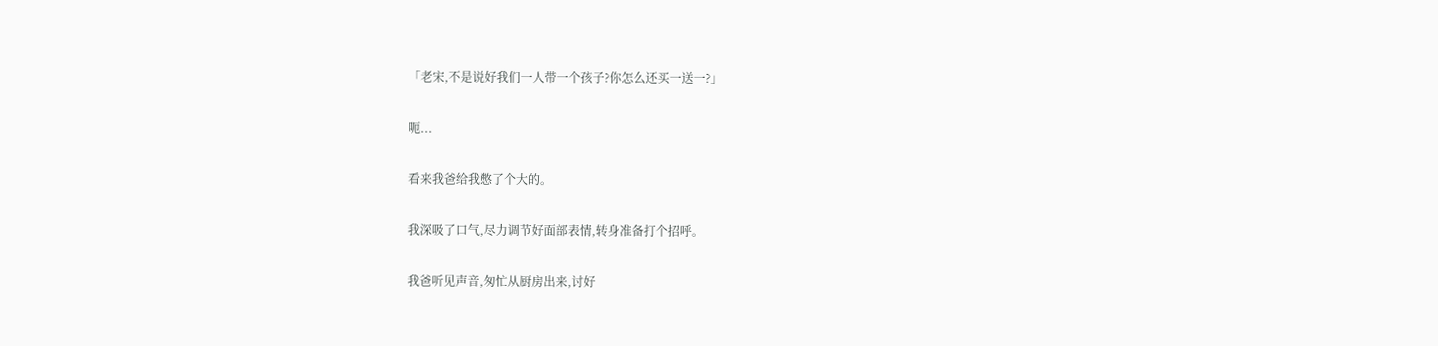「老宋,不是说好我们一人带一个孩子?你怎么还买一送一?」

呃...

看来我爸给我憋了个大的。

我深吸了口气,尽力调节好面部表情,转身准备打个招呼。

我爸听见声音,匆忙从厨房出来,讨好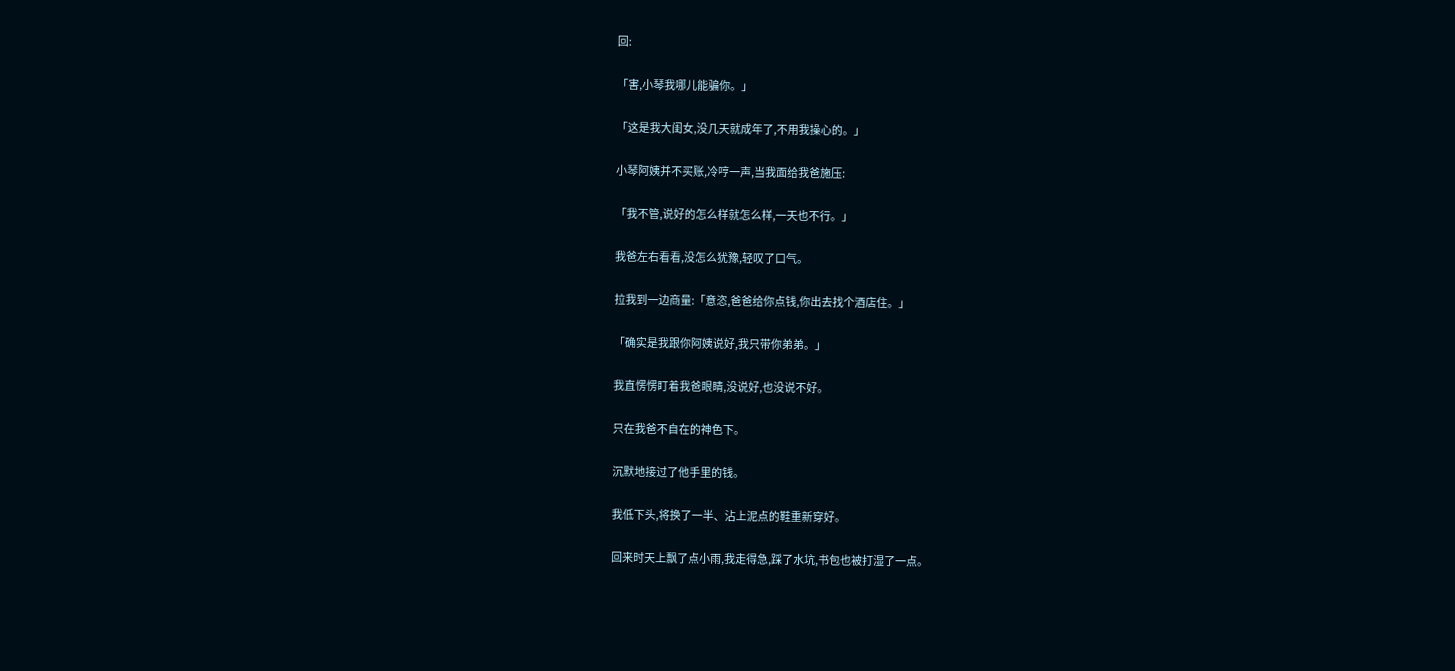回:

「害,小琴我哪儿能骗你。」

「这是我大闺女,没几天就成年了,不用我操心的。」

小琴阿姨并不买账,冷哼一声,当我面给我爸施压:

「我不管,说好的怎么样就怎么样,一天也不行。」

我爸左右看看,没怎么犹豫,轻叹了口气。

拉我到一边商量:「意恣,爸爸给你点钱,你出去找个酒店住。」

「确实是我跟你阿姨说好,我只带你弟弟。」

我直愣愣盯着我爸眼睛,没说好,也没说不好。

只在我爸不自在的神色下。

沉默地接过了他手里的钱。

我低下头,将换了一半、沾上泥点的鞋重新穿好。

回来时天上飘了点小雨,我走得急,踩了水坑,书包也被打湿了一点。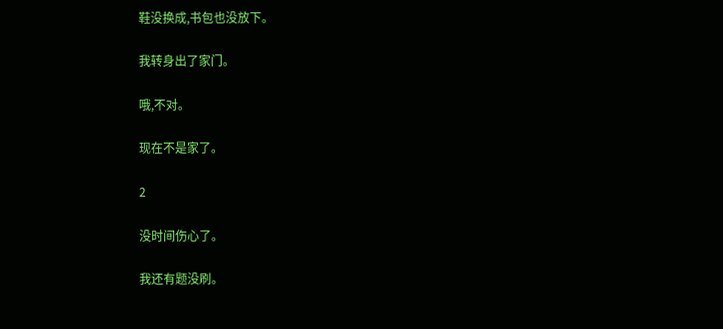鞋没换成,书包也没放下。

我转身出了家门。

哦,不对。

现在不是家了。

2

没时间伤心了。

我还有题没刷。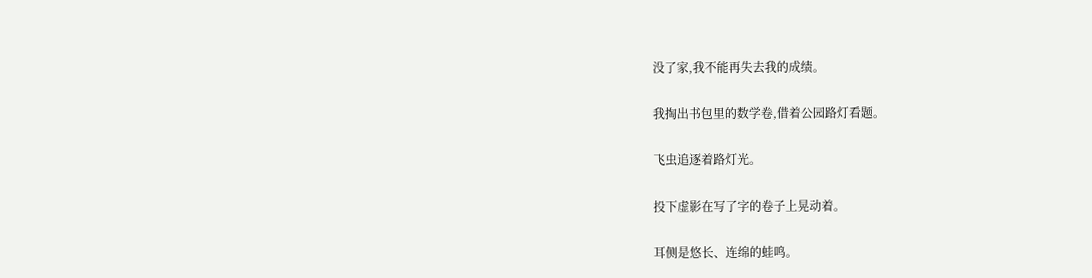没了家,我不能再失去我的成绩。

我掏出书包里的数学卷,借着公园路灯看题。

飞虫追逐着路灯光。

投下虚影在写了字的卷子上晃动着。

耳侧是悠长、连绵的蛙鸣。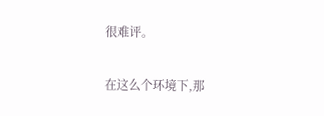很难评。

在这么个环境下,那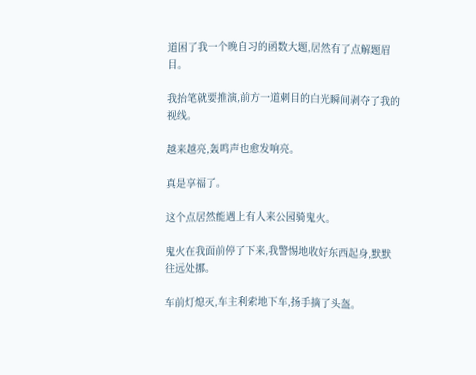道困了我一个晚自习的函数大题,居然有了点解题眉目。

我抬笔就要推演,前方一道刺目的白光瞬间剥夺了我的视线。

越来越亮,轰鸣声也愈发响亮。

真是享福了。

这个点居然能遇上有人来公园骑鬼火。

鬼火在我面前停了下来,我警惕地收好东西起身,默默往远处挪。

车前灯熄灭,车主利索地下车,扬手摘了头盔。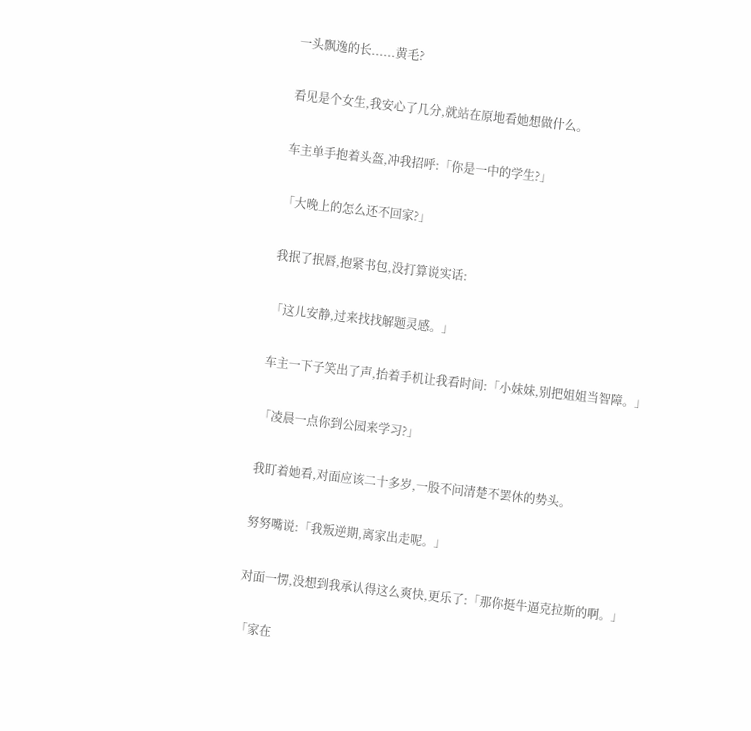一头飘逸的长......黄毛?

看见是个女生,我安心了几分,就站在原地看她想做什么。

车主单手抱着头盔,冲我招呼:「你是一中的学生?」

「大晚上的怎么还不回家?」

我抿了抿唇,抱紧书包,没打算说实话:

「这儿安静,过来找找解题灵感。」

车主一下子笑出了声,抬着手机让我看时间:「小妹妹,别把姐姐当智障。」

「凌晨一点你到公园来学习?」

我盯着她看,对面应该二十多岁,一股不问清楚不罢休的势头。

努努嘴说:「我叛逆期,离家出走呢。」

对面一愣,没想到我承认得这么爽快,更乐了:「那你挺牛逼克拉斯的啊。」

「家在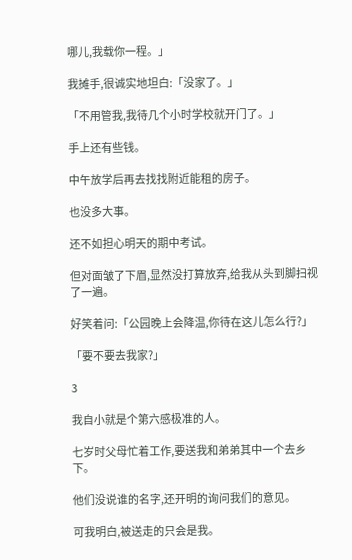哪儿,我载你一程。」

我摊手,很诚实地坦白:「没家了。」

「不用管我,我待几个小时学校就开门了。」

手上还有些钱。

中午放学后再去找找附近能租的房子。

也没多大事。

还不如担心明天的期中考试。

但对面皱了下眉,显然没打算放弃,给我从头到脚扫视了一遍。

好笑着问:「公园晚上会降温,你待在这儿怎么行?」

「要不要去我家?」

3

我自小就是个第六感极准的人。

七岁时父母忙着工作,要送我和弟弟其中一个去乡下。

他们没说谁的名字,还开明的询问我们的意见。

可我明白,被送走的只会是我。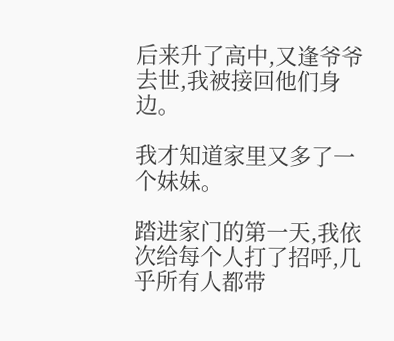后来升了高中,又逢爷爷去世,我被接回他们身边。

我才知道家里又多了一个妹妹。

踏进家门的第一天,我依次给每个人打了招呼,几乎所有人都带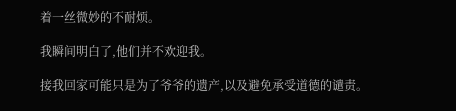着一丝微妙的不耐烦。

我瞬间明白了,他们并不欢迎我。

接我回家可能只是为了爷爷的遗产,以及避免承受道德的谴责。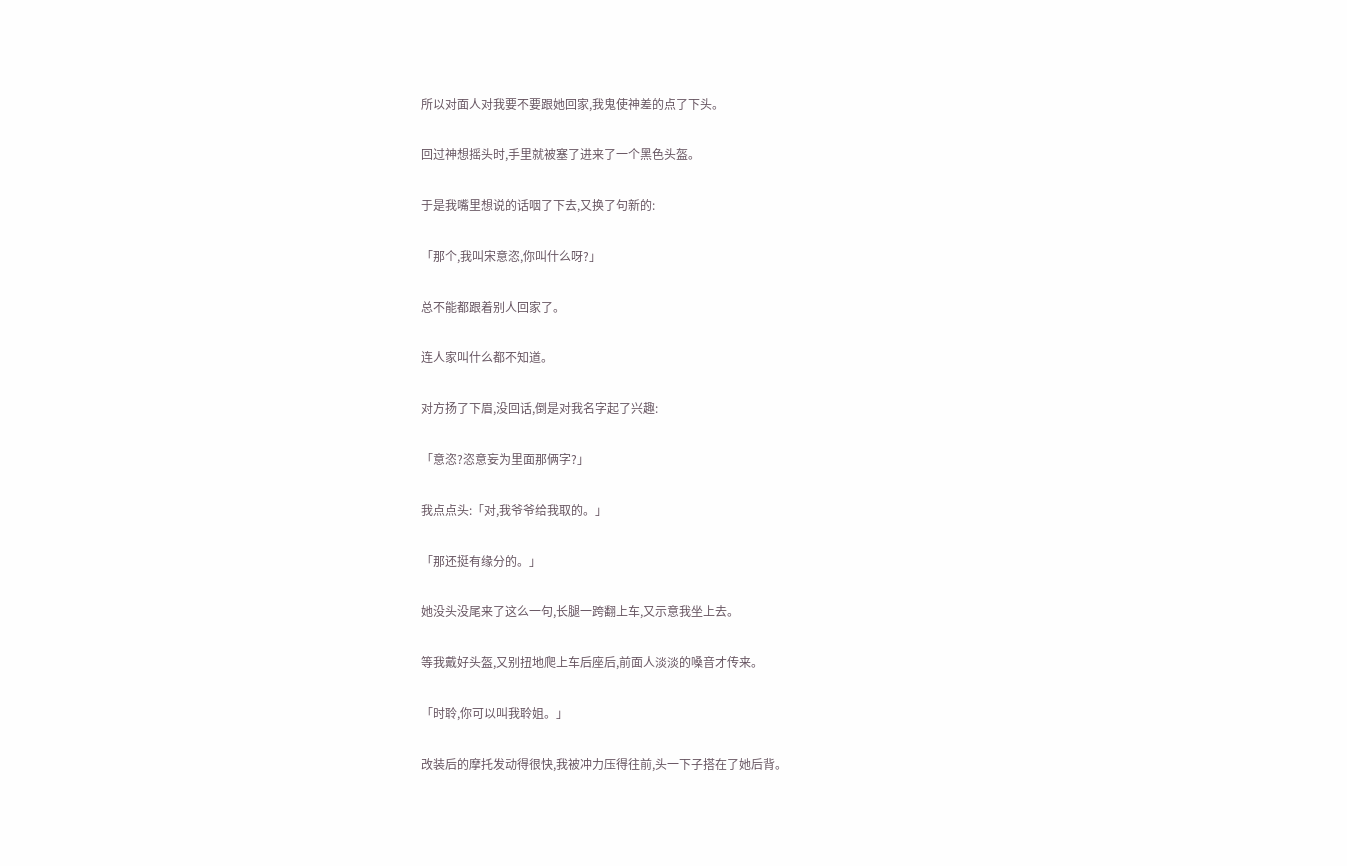所以对面人对我要不要跟她回家,我鬼使神差的点了下头。

回过神想摇头时,手里就被塞了进来了一个黑色头盔。

于是我嘴里想说的话咽了下去,又换了句新的:

「那个,我叫宋意恣,你叫什么呀?」

总不能都跟着别人回家了。

连人家叫什么都不知道。

对方扬了下眉,没回话,倒是对我名字起了兴趣:

「意恣?恣意妄为里面那俩字?」

我点点头:「对,我爷爷给我取的。」

「那还挺有缘分的。」

她没头没尾来了这么一句,长腿一跨翻上车,又示意我坐上去。

等我戴好头盔,又别扭地爬上车后座后,前面人淡淡的嗓音才传来。

「时聆,你可以叫我聆姐。」

改装后的摩托发动得很快,我被冲力压得往前,头一下子搭在了她后背。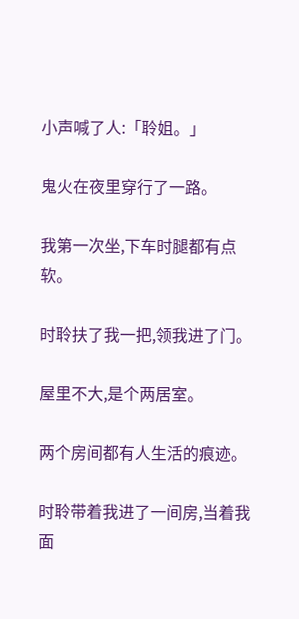小声喊了人:「聆姐。」

鬼火在夜里穿行了一路。

我第一次坐,下车时腿都有点软。

时聆扶了我一把,领我进了门。

屋里不大,是个两居室。

两个房间都有人生活的痕迹。

时聆带着我进了一间房,当着我面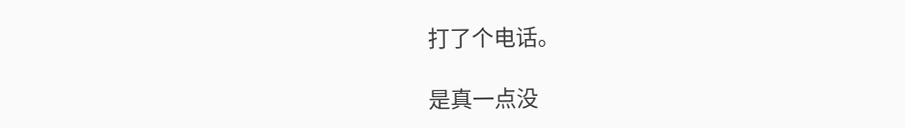打了个电话。

是真一点没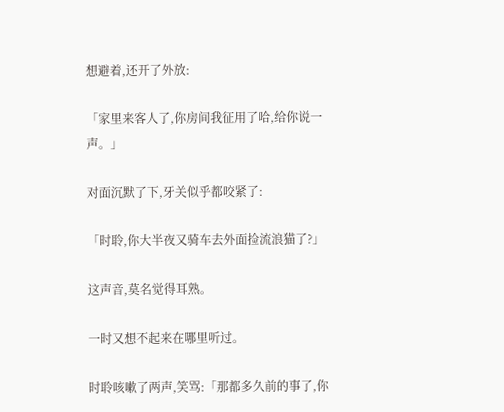想避着,还开了外放:

「家里来客人了,你房间我征用了哈,给你说一声。」

对面沉默了下,牙关似乎都咬紧了:

「时聆,你大半夜又骑车去外面捡流浪猫了?」

这声音,莫名觉得耳熟。

一时又想不起来在哪里听过。

时聆咳嗽了两声,笑骂:「那都多久前的事了,你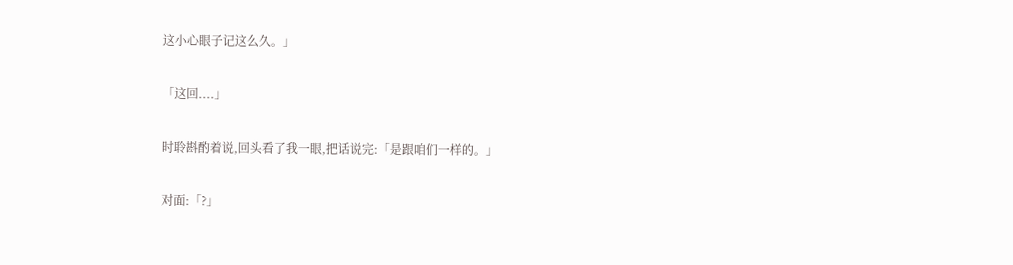这小心眼子记这么久。」

「这回....」

时聆斟酌着说,回头看了我一眼,把话说完:「是跟咱们一样的。」

对面:「?」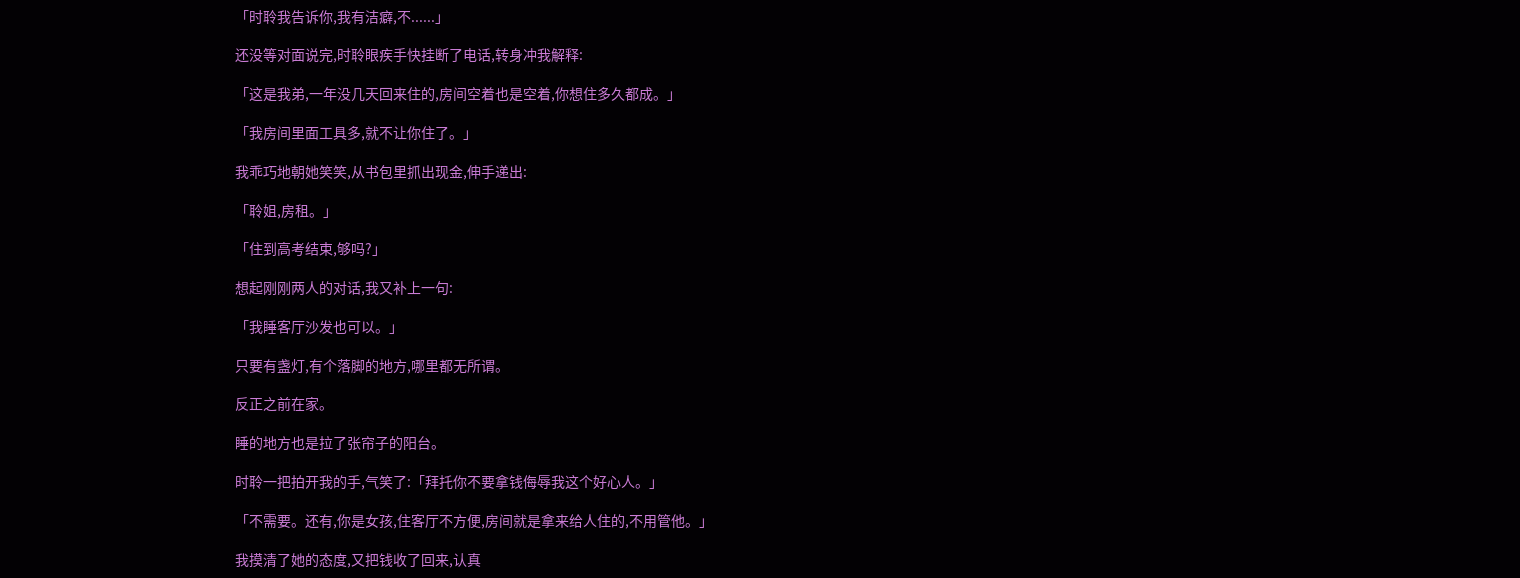「时聆我告诉你,我有洁癖,不......」

还没等对面说完,时聆眼疾手快挂断了电话,转身冲我解释:

「这是我弟,一年没几天回来住的,房间空着也是空着,你想住多久都成。」

「我房间里面工具多,就不让你住了。」

我乖巧地朝她笑笑,从书包里抓出现金,伸手递出:

「聆姐,房租。」

「住到高考结束,够吗?」

想起刚刚两人的对话,我又补上一句:

「我睡客厅沙发也可以。」

只要有盏灯,有个落脚的地方,哪里都无所谓。

反正之前在家。

睡的地方也是拉了张帘子的阳台。

时聆一把拍开我的手,气笑了:「拜托你不要拿钱侮辱我这个好心人。」

「不需要。还有,你是女孩,住客厅不方便,房间就是拿来给人住的,不用管他。」

我摸清了她的态度,又把钱收了回来,认真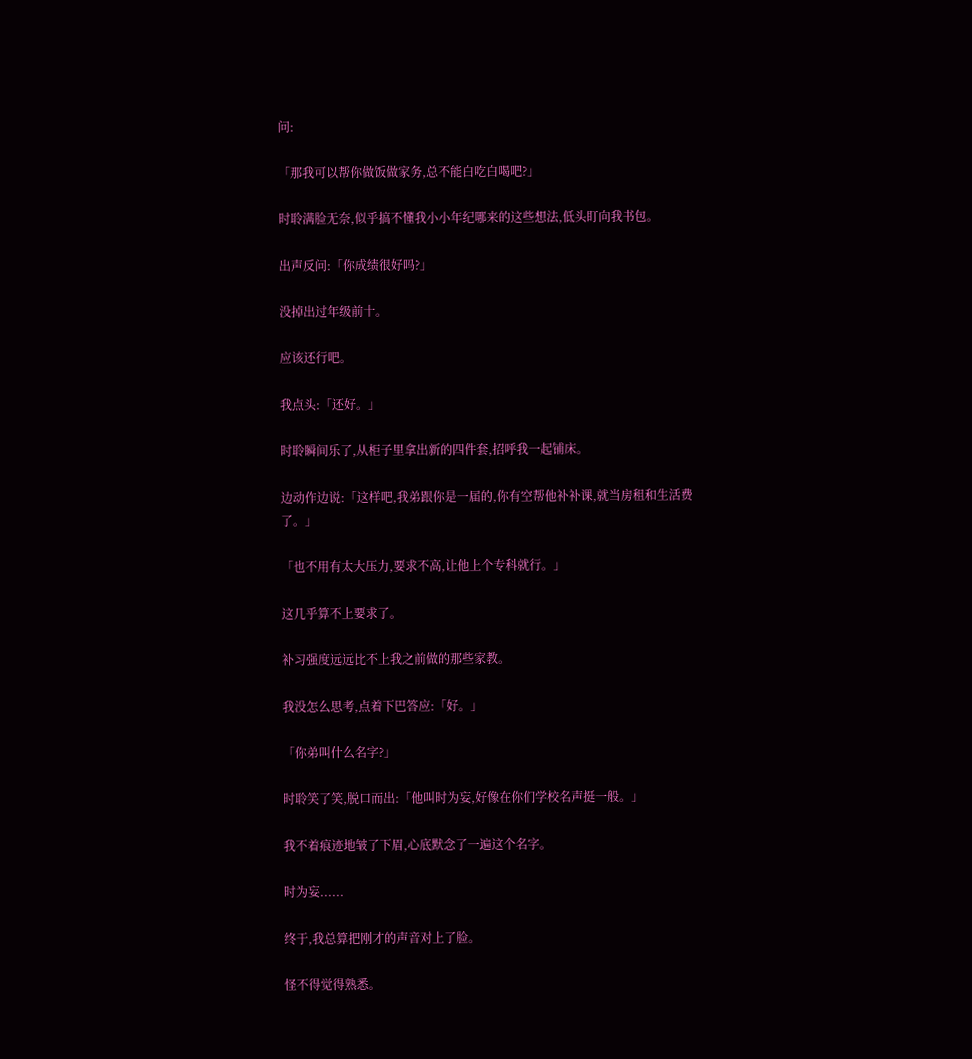问:

「那我可以帮你做饭做家务,总不能白吃白喝吧?」

时聆满脸无奈,似乎搞不懂我小小年纪哪来的这些想法,低头盯向我书包。

出声反问:「你成绩很好吗?」

没掉出过年级前十。

应该还行吧。

我点头:「还好。」

时聆瞬间乐了,从柜子里拿出新的四件套,招呼我一起铺床。

边动作边说:「这样吧,我弟跟你是一届的,你有空帮他补补课,就当房租和生活费了。」

「也不用有太大压力,要求不高,让他上个专科就行。」

这几乎算不上要求了。

补习强度远远比不上我之前做的那些家教。

我没怎么思考,点着下巴答应:「好。」

「你弟叫什么名字?」

时聆笑了笑,脱口而出:「他叫时为妄,好像在你们学校名声挺一般。」

我不着痕迹地皱了下眉,心底默念了一遍这个名字。

时为妄......

终于,我总算把刚才的声音对上了脸。

怪不得觉得熟悉。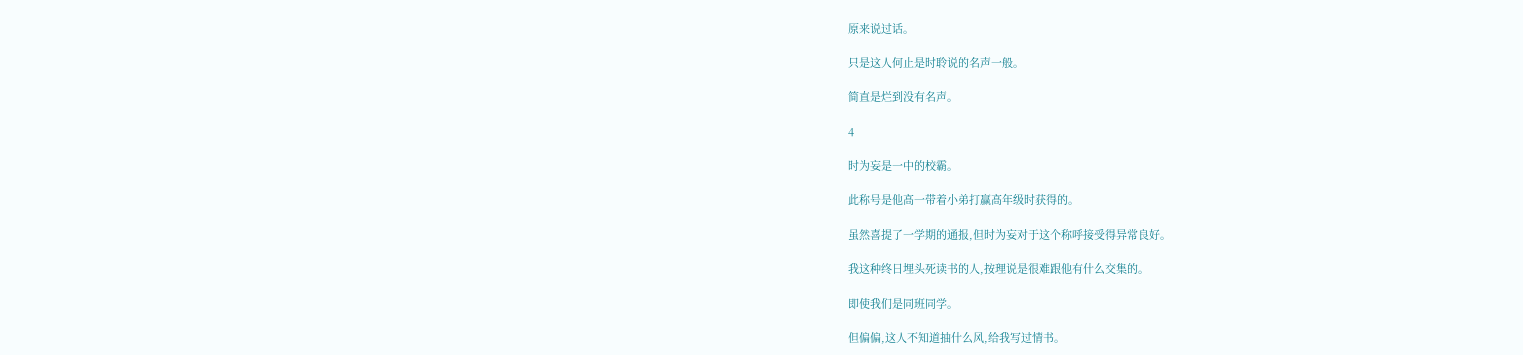原来说过话。

只是这人何止是时聆说的名声一般。

简直是烂到没有名声。

4

时为妄是一中的校霸。

此称号是他高一带着小弟打赢高年级时获得的。

虽然喜提了一学期的通报,但时为妄对于这个称呼接受得异常良好。

我这种终日埋头死读书的人,按理说是很难跟他有什么交集的。

即使我们是同班同学。

但偏偏,这人不知道抽什么风,给我写过情书。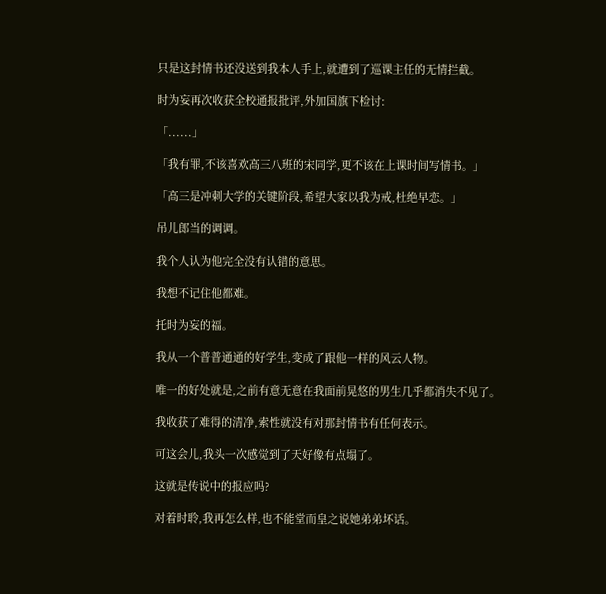只是这封情书还没送到我本人手上,就遭到了巡课主任的无情拦截。

时为妄再次收获全校通报批评,外加国旗下检讨:

「......」

「我有罪,不该喜欢高三八班的宋同学,更不该在上课时间写情书。」

「高三是冲刺大学的关键阶段,希望大家以我为戒,杜绝早恋。」

吊儿郎当的调调。

我个人认为他完全没有认错的意思。

我想不记住他都难。

托时为妄的福。

我从一个普普通通的好学生,变成了跟他一样的风云人物。

唯一的好处就是,之前有意无意在我面前晃悠的男生几乎都消失不见了。

我收获了难得的清净,索性就没有对那封情书有任何表示。

可这会儿,我头一次感觉到了天好像有点塌了。

这就是传说中的报应吗?

对着时聆,我再怎么样,也不能堂而皇之说她弟弟坏话。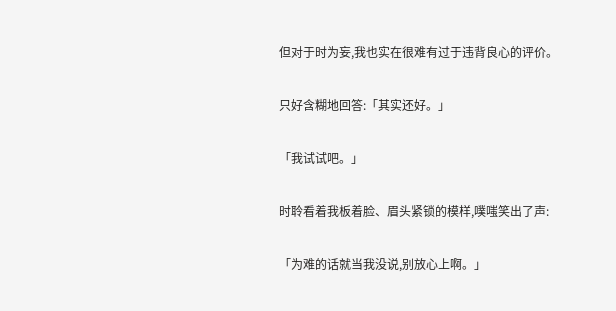但对于时为妄,我也实在很难有过于违背良心的评价。

只好含糊地回答:「其实还好。」

「我试试吧。」

时聆看着我板着脸、眉头紧锁的模样,噗嗤笑出了声:

「为难的话就当我没说,别放心上啊。」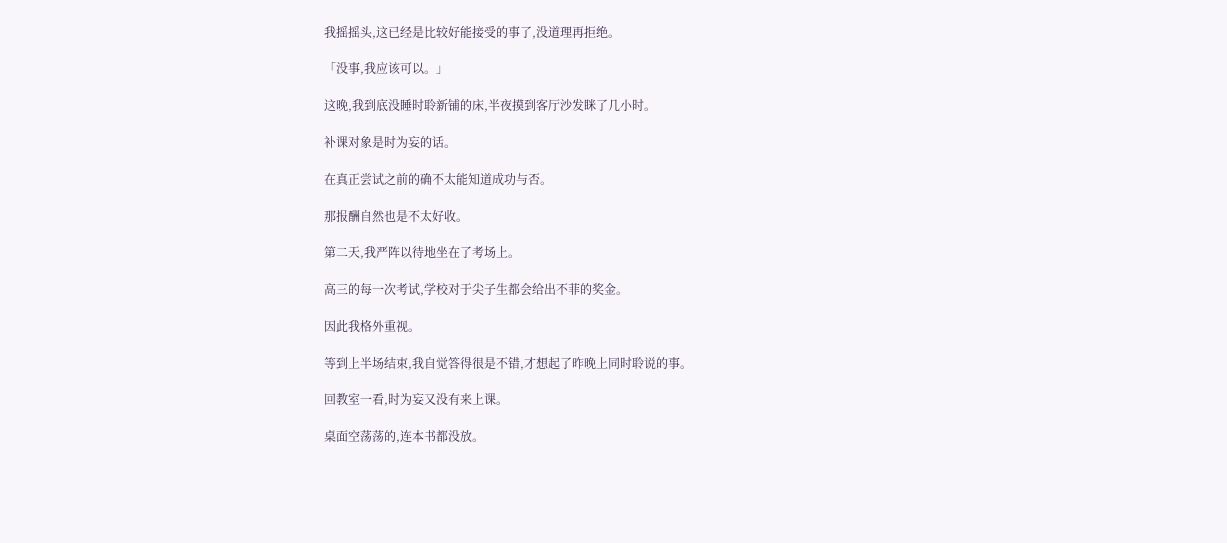我摇摇头,这已经是比较好能接受的事了,没道理再拒绝。

「没事,我应该可以。」

这晚,我到底没睡时聆新铺的床,半夜摸到客厅沙发眯了几小时。

补课对象是时为妄的话。

在真正尝试之前的确不太能知道成功与否。

那报酬自然也是不太好收。

第二天,我严阵以待地坐在了考场上。

高三的每一次考试,学校对于尖子生都会给出不菲的奖金。

因此我格外重视。

等到上半场结束,我自觉答得很是不错,才想起了昨晚上同时聆说的事。

回教室一看,时为妄又没有来上课。

桌面空荡荡的,连本书都没放。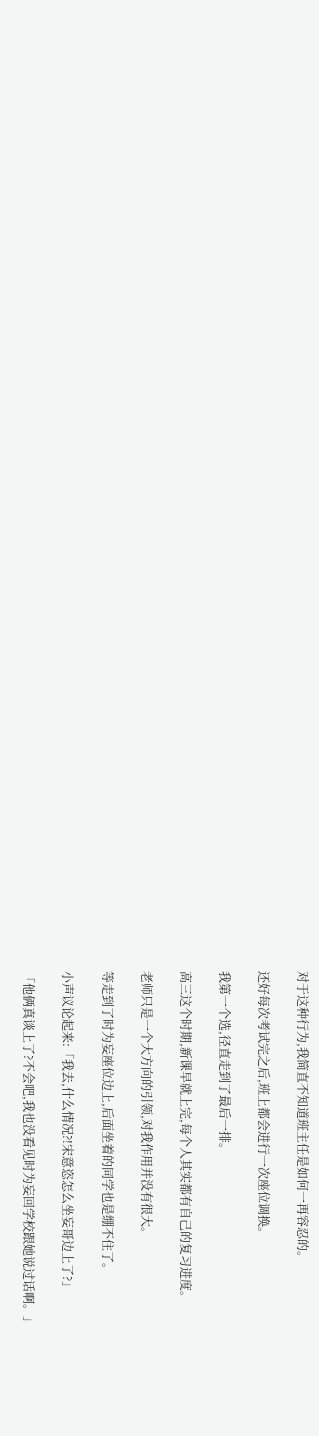对于这种行为,我简直不知道班主任是如何一再容忍的。

还好每次考试完之后,班上都会进行一次座位调换。

我第一个选,径直走到了最后一排。

高三这个时期,新课早就上完,每个人其实都有自己的复习进度。

老师只是一个大方向的引领,对我作用并没有很大。

等走到了时为妄座位边上,后面坐着的同学也是绷不住了。

小声议论起来:「我去,什么情况?!宋意恣怎么坐妄哥边上了?」

「他俩真谈上了?不会吧,我也没看见时为妄回学校跟她说过话啊。」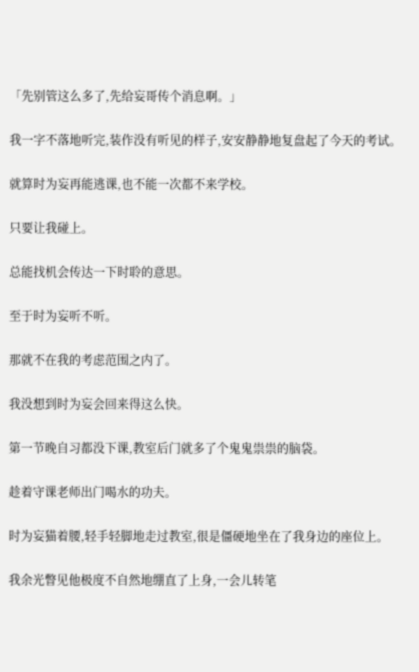「先别管这么多了,先给妄哥传个消息啊。」

我一字不落地听完,装作没有听见的样子,安安静静地复盘起了今天的考试。

就算时为妄再能逃课,也不能一次都不来学校。

只要让我碰上。

总能找机会传达一下时聆的意思。

至于时为妄听不听。

那就不在我的考虑范围之内了。

我没想到时为妄会回来得这么快。

第一节晚自习都没下课,教室后门就多了个鬼鬼祟祟的脑袋。

趁着守课老师出门喝水的功夫。

时为妄猫着腰,轻手轻脚地走过教室,很是僵硬地坐在了我身边的座位上。

我余光瞥见他极度不自然地绷直了上身,一会儿转笔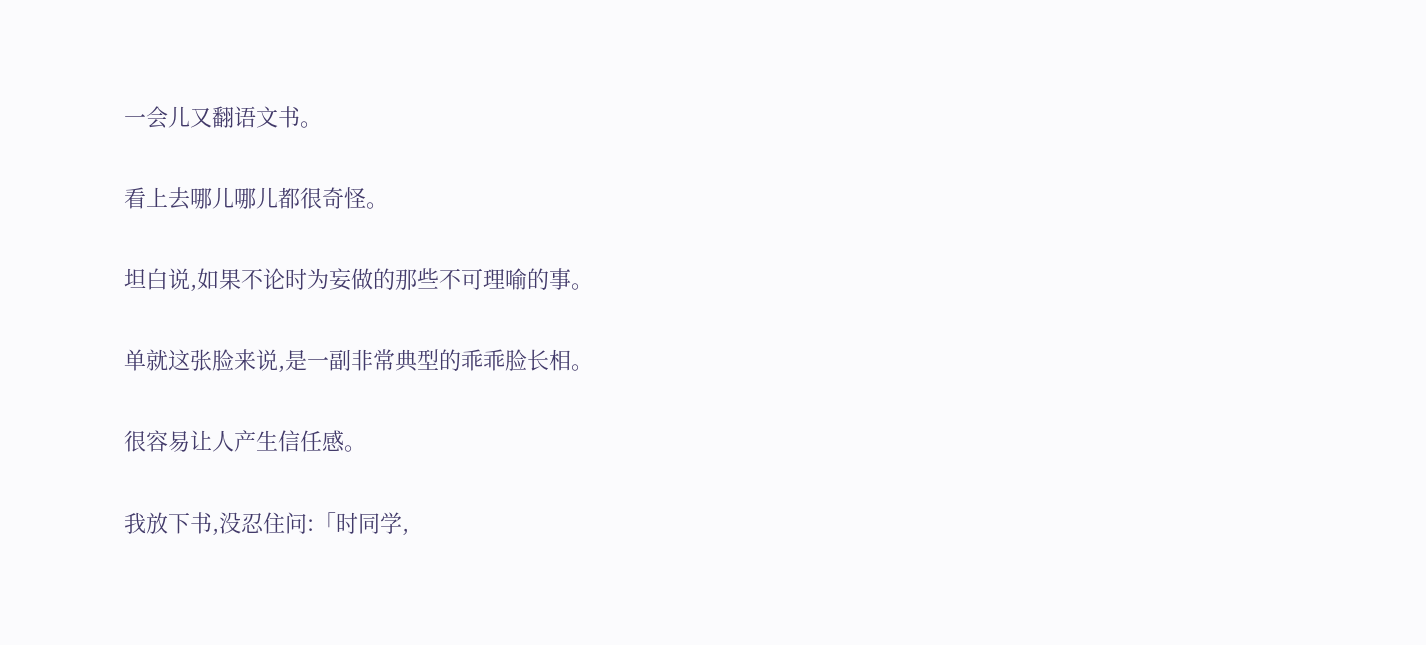一会儿又翻语文书。

看上去哪儿哪儿都很奇怪。

坦白说,如果不论时为妄做的那些不可理喻的事。

单就这张脸来说,是一副非常典型的乖乖脸长相。

很容易让人产生信任感。

我放下书,没忍住问:「时同学,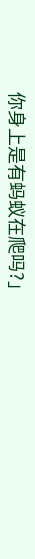你身上是有蚂蚁在爬吗?」